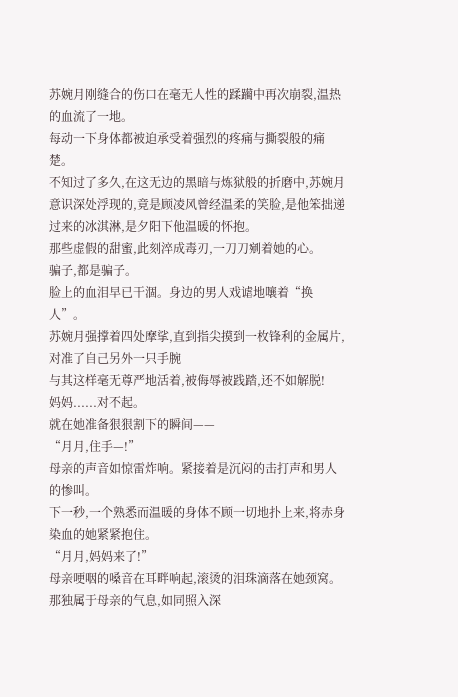苏婉月刚缝合的伤口在毫无人性的蹂躏中再次崩裂,温热的血流了一地。
每动一下身体都被迫承受着强烈的疼痛与撕裂般的痛楚。
不知过了多久,在这无边的黑暗与炼狱般的折磨中,苏婉月意识深处浮现的,竟是顾凌风曾经温柔的笑脸,是他笨拙递过来的冰淇淋,是夕阳下他温暖的怀抱。
那些虚假的甜蜜,此刻淬成毒刃,一刀刀剜着她的心。
骗子,都是骗子。
脸上的血泪早已干涸。身边的男人戏谑地嚷着“换人”。
苏婉月强撑着四处摩挲,直到指尖摸到一枚锋利的金属片,对准了自己另外一只手腕
与其这样毫无尊严地活着,被侮辱被践踏,还不如解脱!
妈妈......对不起。
就在她准备狠狠割下的瞬间——
“月月,住手—!”
母亲的声音如惊雷炸响。紧接着是沉闷的击打声和男人的惨叫。
下一秒,一个熟悉而温暖的身体不顾一切地扑上来,将赤身染血的她紧紧抱住。
“月月,妈妈来了!”
母亲哽咽的嗓音在耳畔响起,滚烫的泪珠滴落在她颈窝。
那独属于母亲的气息,如同照入深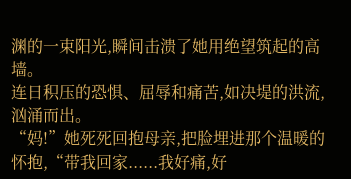渊的一束阳光,瞬间击溃了她用绝望筑起的高墙。
连日积压的恐惧、屈辱和痛苦,如决堤的洪流,汹涌而出。
“妈!”她死死回抱母亲,把脸埋进那个温暖的怀抱,“带我回家......我好痛,好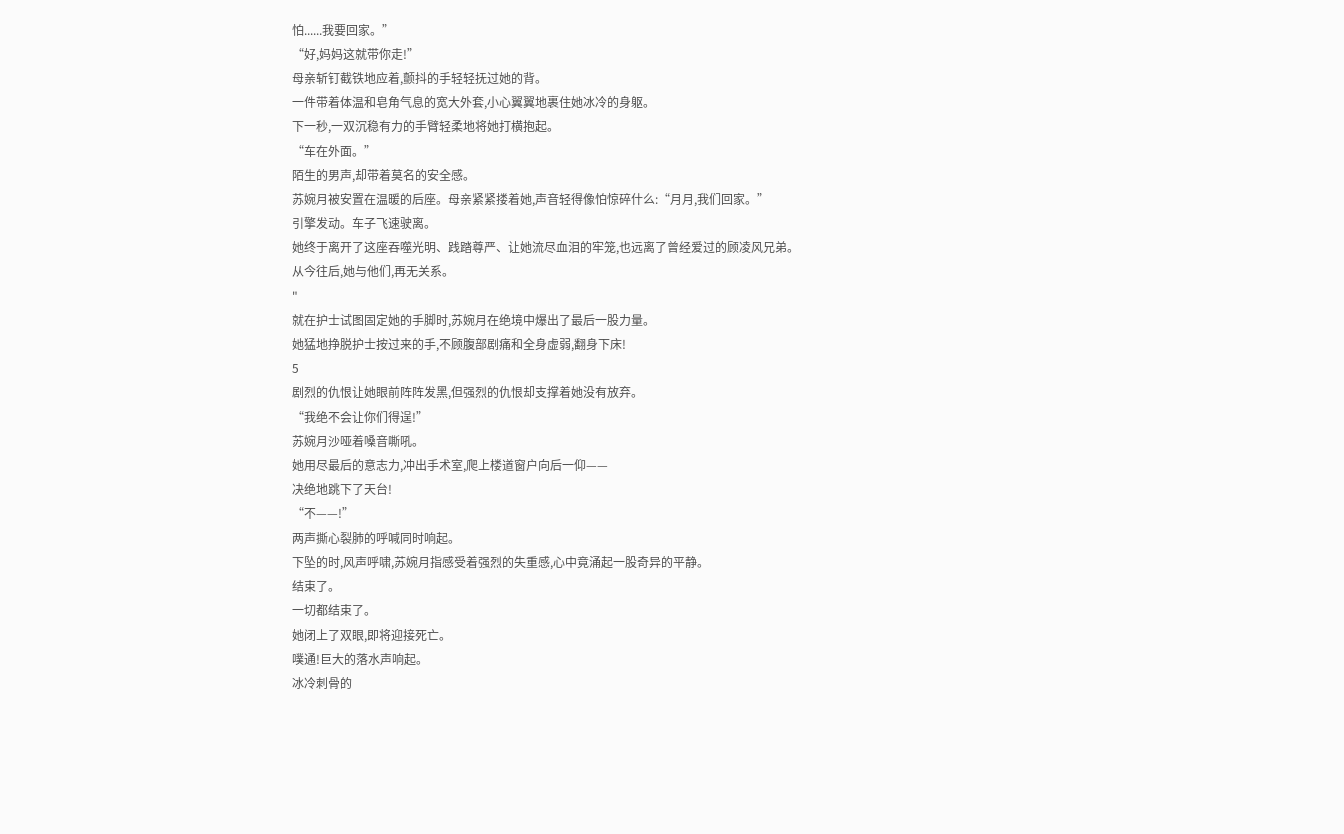怕......我要回家。”
“好,妈妈这就带你走!”
母亲斩钉截铁地应着,颤抖的手轻轻抚过她的背。
一件带着体温和皂角气息的宽大外套,小心翼翼地裹住她冰冷的身躯。
下一秒,一双沉稳有力的手臂轻柔地将她打横抱起。
“车在外面。”
陌生的男声,却带着莫名的安全感。
苏婉月被安置在温暖的后座。母亲紧紧搂着她,声音轻得像怕惊碎什么:“月月,我们回家。”
引擎发动。车子飞速驶离。
她终于离开了这座吞噬光明、践踏尊严、让她流尽血泪的牢笼,也远离了曾经爱过的顾凌风兄弟。
从今往后,她与他们,再无关系。
"
就在护士试图固定她的手脚时,苏婉月在绝境中爆出了最后一股力量。
她猛地挣脱护士按过来的手,不顾腹部剧痛和全身虚弱,翻身下床!
5
剧烈的仇恨让她眼前阵阵发黑,但强烈的仇恨却支撑着她没有放弃。
“我绝不会让你们得逞!”
苏婉月沙哑着嗓音嘶吼。
她用尽最后的意志力,冲出手术室,爬上楼道窗户向后一仰——
决绝地跳下了天台!
“不——!”
两声撕心裂肺的呼喊同时响起。
下坠的时,风声呼啸,苏婉月指感受着强烈的失重感,心中竟涌起一股奇异的平静。
结束了。
一切都结束了。
她闭上了双眼,即将迎接死亡。
噗通!巨大的落水声响起。
冰冷刺骨的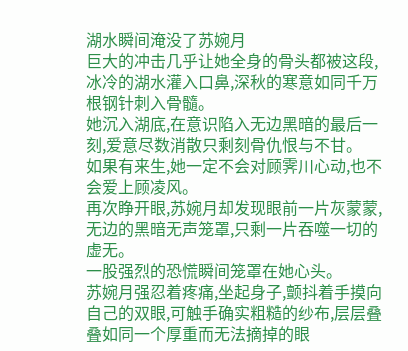湖水瞬间淹没了苏婉月
巨大的冲击几乎让她全身的骨头都被这段,冰冷的湖水灌入口鼻,深秋的寒意如同千万根钢针刺入骨髓。
她沉入湖底,在意识陷入无边黑暗的最后一刻,爱意尽数消散只剩刻骨仇恨与不甘。
如果有来生,她一定不会对顾霁川心动,也不会爱上顾凌风。
再次睁开眼,苏婉月却发现眼前一片灰蒙蒙,无边的黑暗无声笼罩,只剩一片吞噬一切的虚无。
一股强烈的恐慌瞬间笼罩在她心头。
苏婉月强忍着疼痛,坐起身子,颤抖着手摸向自己的双眼,可触手确实粗糙的纱布,层层叠叠如同一个厚重而无法摘掉的眼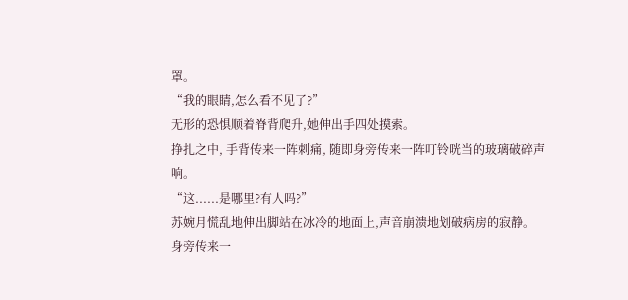罩。
“我的眼睛,怎么看不见了?”
无形的恐惧顺着脊背爬升,她伸出手四处摸索。
挣扎之中, 手背传来一阵刺痛, 随即身旁传来一阵叮铃咣当的玻璃破碎声响。
“这......是哪里?有人吗?”
苏婉月慌乱地伸出脚站在冰冷的地面上,声音崩溃地划破病房的寂静。
身旁传来一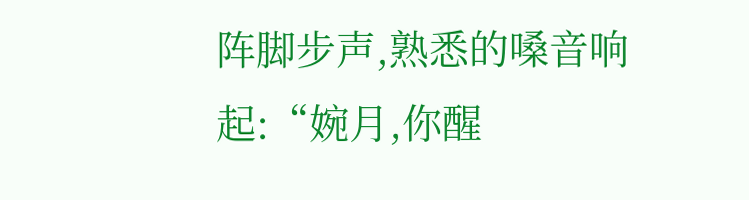阵脚步声,熟悉的嗓音响起:“婉月,你醒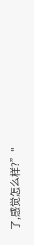了,感觉怎么样?”"